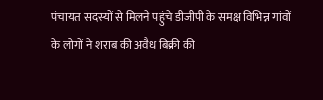पंचायत सदस्यों से मिलने पहुंचे डीजीपी के समक्ष विभिन्न गांवों के लोगों ने शराब की अवैध बिक्री की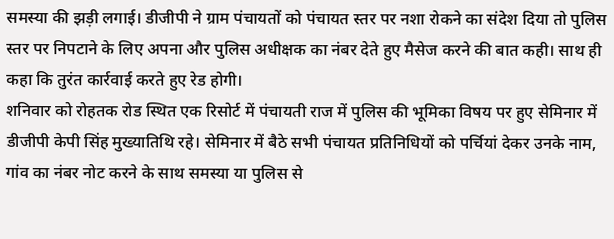समस्या की झड़ी लगाई। डीजीपी ने ग्राम पंचायतों को पंचायत स्तर पर नशा रोकने का संदेश दिया तो पुलिस स्तर पर निपटाने के लिए अपना और पुलिस अधीक्षक का नंबर देते हुए मैसेज करने की बात कही। साथ ही कहा कि तुरंत कार्रवाई करते हुए रेड होगी।
शनिवार को रोहतक रोड स्थित एक रिसोर्ट में पंचायती राज में पुलिस की भूमिका विषय पर हुए सेमिनार में डीजीपी केपी सिंह मुख्यातिथि रहे। सेमिनार में बैठे सभी पंचायत प्रतिनिधियों को पर्चियां देकर उनके नाम, गांव का नंबर नोट करने के साथ समस्या या पुलिस से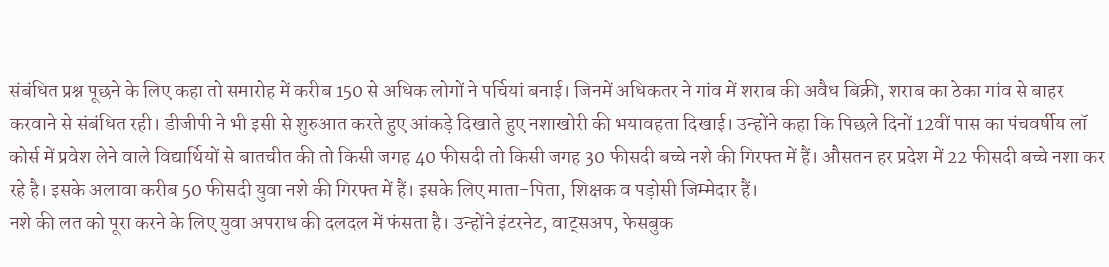संबंधित प्रश्न पूछने के लिए कहा तो समारोह में करीब 150 से अधिक लोगों ने पर्चियां बनाई। जिनमें अधिकतर ने गांव में शराब की अवैध बिक्री, शराब का ठेका गांव से बाहर करवाने से संबंधित रही। डीजीपी ने भी इसी से शुरुआत करते हुए आंकड़े दिखाते हुए नशाखोरी की भयावहता दिखाई। उन्होंने कहा कि पिछले दिनों 12वीं पास का पंचवर्षीय लॉ कोर्स में प्रवेश लेने वाले विद्यार्थियों से बातचीत की तो किसी जगह 40 फीसदी तो किसी जगह 30 फीसदी बच्चे नशे की गिरफ्त में हैं। औसतन हर प्रदेश में 22 फीसदी बच्चे नशा कर रहे है। इसके अलावा करीब 50 फीसदी युवा नशे की गिरफ्त में हैं। इसके लिए माता-पिता, शिक्षक व पड़ोसी जिम्मेदार हैं।
नशे की लत को पूरा करने के लिए युवा अपराध की दलदल में फंसता है। उन्होंने इंटरनेट, वाट्सअप, फेसबुक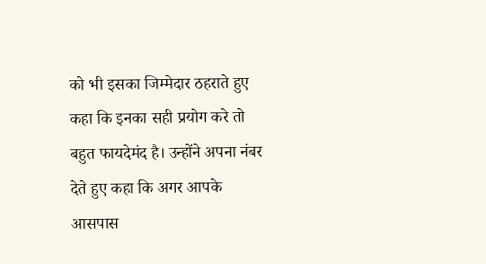को भी इसका जिम्मेदार ठहराते हुए कहा कि इनका सही प्रयोग करे तो बहुत फायदेमंद है। उन्होंने अपना नंबर देते हुए कहा कि अगर आपके आसपास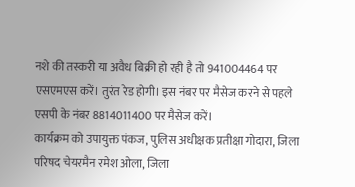नशे की तस्करी या अवैध बिक्री हो रही है तो 941004464 पर एसएमएस करें। तुरंत रेड होगी। इस नंबर पर मैसेज करने से पहले एसपी के नंबर 8814011400 पर मैसेज करें।
कार्यक्रम को उपायुक्त पंकज, पुलिस अधीक्षक प्रतीक्षा गोदारा, जिला परिषद चेयरमैन रमेश ओला, जिला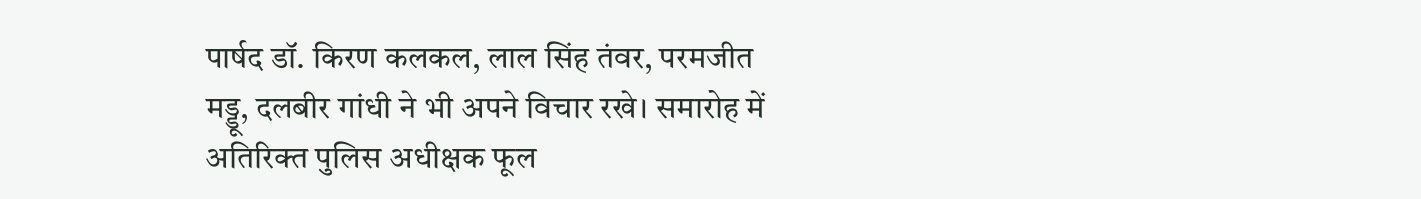पार्षद डॉ. किरण कलकल, लाल सिंह तंवर, परमजीत मड्डू, दलबीर गांधी ने भी अपने विचार रखे। समारोह में अतिरिक्त पुलिस अधीक्षक फूल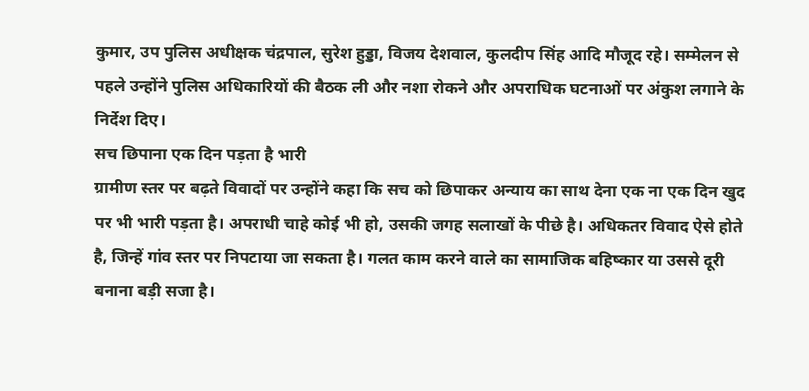कुमार, उप पुलिस अधीक्षक चंद्रपाल, सुरेश हुड्डा, विजय देशवाल, कुलदीप सिंह आदि मौजूद रहे। सम्मेलन से पहले उन्होंने पुलिस अधिकारियों की बैठक ली और नशा रोकने और अपराधिक घटनाओं पर अंकुश लगाने के निर्देश दिए।
सच छिपाना एक दिन पड़ता है भारी
ग्रामीण स्तर पर बढ़ते विवादों पर उन्होंने कहा कि सच को छिपाकर अन्याय का साथ देना एक ना एक दिन खुद पर भी भारी पड़ता है। अपराधी चाहे कोई भी हो, उसकी जगह सलाखों के पीछे है। अधिकतर विवाद ऐसे होते है, जिन्हें गांव स्तर पर निपटाया जा सकता है। गलत काम करने वाले का सामाजिक बहिष्कार या उससे दूरी बनाना बड़ी सजा है।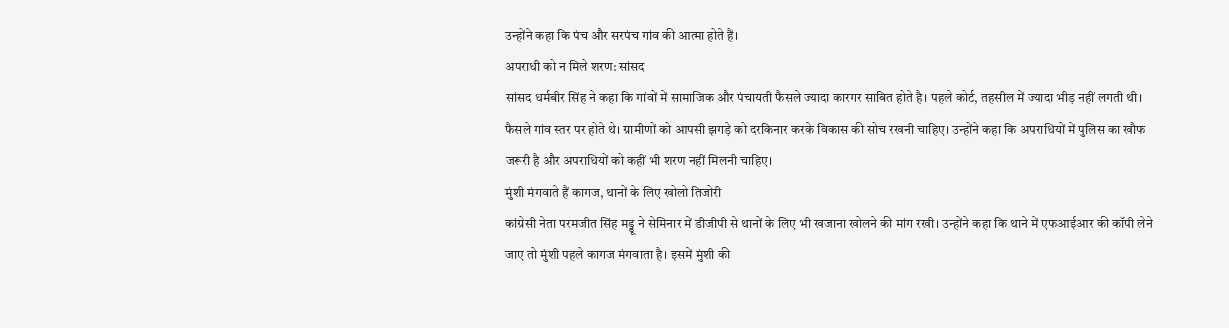उन्होंने कहा कि पंच और सरपंच गांव की आत्मा होते हैं।
अपराधी को न मिले शरण: सांसद
सांसद धर्मबीर सिंह ने कहा कि गांवों में सामाजिक और पंचायती फैसले ज्यादा कारगर साबित होते है। पहले कोर्ट, तहसील में ज्यादा भीड़ नहीं लगती थी। फैसले गांव स्तर पर होते थे। ग्रामीणों को आपसी झगड़े को दरकिनार करके विकास की सोच रखनी चाहिए। उन्होंने कहा कि अपराधियों में पुलिस का खौफ जरूरी है और अपराधियों को कहीं भी शरण नहीं मिलनी चाहिए।
मुंशी मंगवाते हैं कागज, थानों के लिए खोलो तिजोरी
कांग्रेसी नेता परमजीत सिंह मड्डू ने सेमिनार में डीजीपी से थानों के लिए भी खजाना खोलने की मांग रखी। उन्होंने कहा कि थाने में एफआईआर की कॉपी लेने जाए तो मुंशी पहले कागज मंगवाता है। इसमें मुंशी की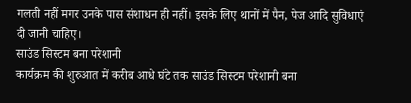गलती नहीं मगर उनके पास संशाधन ही नहीं। इसके लिए थानों में पैन, पेज आदि सुविधाएं दी जानी चाहिए।
साउंड सिस्टम बना परेशानी
कार्यक्रम की शुरुआत में करीब आधे घंटे तक साउंड सिस्टम परेशानी बना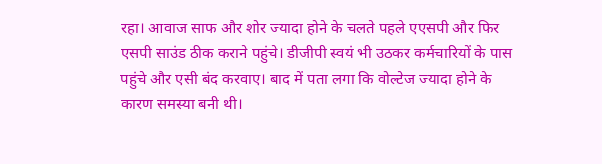रहा। आवाज साफ और शोर ज्यादा होने के चलते पहले एएसपी और फिर एसपी साउंड ठीक कराने पहुंचे। डीजीपी स्वयं भी उठकर कर्मचारियों के पास पहुंचे और एसी बंद करवाए। बाद में पता लगा कि वोल्टेज ज्यादा होने के कारण समस्या बनी थी।